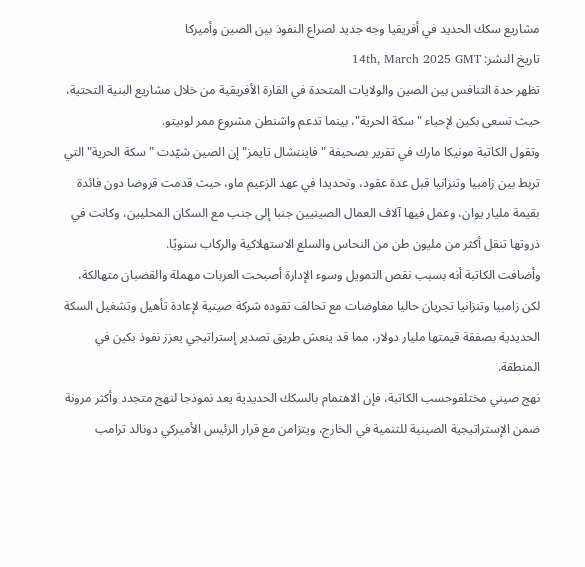مشاريع سكك الحديد في أفريقيا وجه جديد لصراع النفوذ بين الصين وأميركا
تاريخ النشر: 14th, March 2025 GMT
تظهر حدة التنافس بين الصين والولايات المتحدة في القارة الأفريقية من خلال مشاريع البنية التحتية، حيث تسعى بكين لإحياء "سكة الحرية"، بينما تدعم واشنطن مشروع ممر لوبيتو.
وتقول الكاتبة مونيكا مارك في تقرير بصحيفة "فايننشال تايمز" إن الصين شيّدت "سكة الحرية" التي تربط بين زامبيا وتنزانيا قبل عدة عقود، وتحديدا في عهد الزعيم ماو، حيث قدمت قروضا دون فائدة بقيمة مليار يوان، وعمل فيها آلاف العمال الصينيين جنبا إلى جنب مع السكان المحليين، وكانت في ذروتها تنقل أكثر من مليون طن من النحاس والسلع الاستهلاكية والركاب سنويًا.
وأضافت الكاتبة أنه بسبب نقص التمويل وسوء الإدارة أصبحت العربات مهملة والقضبان متهالكة، لكن زامبيا وتنزانيا تجريان حاليا مفاوضات مع تحالف تقوده شركة صينية لإعادة تأهيل وتشغيل السكة الحديدية بصفقة قيمتها مليار دولار، مما قد ينعش طريق تصدير إستراتيجي يعزز نفوذ بكين في المنطقة.
نهج صيني مختلفوحسب الكاتبة، فإن الاهتمام بالسكك الحديدية يعد نموذجا لنهج متجدد وأكثر مرونة ضمن الإستراتيجية الصينية للتنمية في الخارج، ويتزامن مع قرار الرئيس الأميركي دونالد ترامب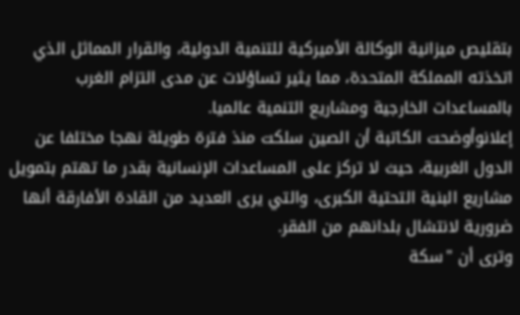بتقليص ميزانية الوكالة الأميركية للتنمية الدولية، والقرار المماثل الذي اتخذته المملكة المتحدة، مما يثير تساؤلات عن مدى التزام الغرب بالمساعدات الخارجية ومشاريع التنمية عالميا.
إعلانوأوضحت الكاتبة أن الصين سلكت منذ فترة طويلة نهجا مختلفا عن الدول الغربية، حيث لا تركز على المساعدات الإنسانية بقدر ما تهتم بتمويل مشاريع البنية التحتية الكبرى، والتي يرى العديد من القادة الأفارقة أنها ضرورية لانتشال بلدانهم من الفقر.
وترى أن "سكة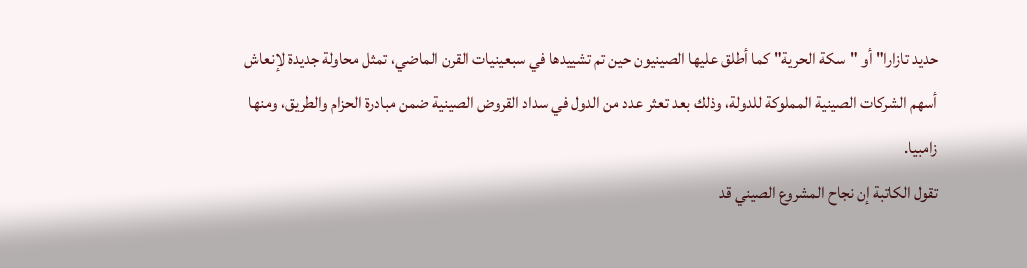حديد تازارا" أو "سكة الحرية" كما أطلق عليها الصينيون حين تم تشييدها في سبعينيات القرن الماضي، تمثل محاولة جديدة لإنعاش أسهم الشركات الصينية المملوكة للدولة، وذلك بعد تعثر عدد من الدول في سداد القروض الصينية ضمن مبادرة الحزام والطريق، ومنها زامبيا.
تقول الكاتبة إن نجاح المشروع الصيني قد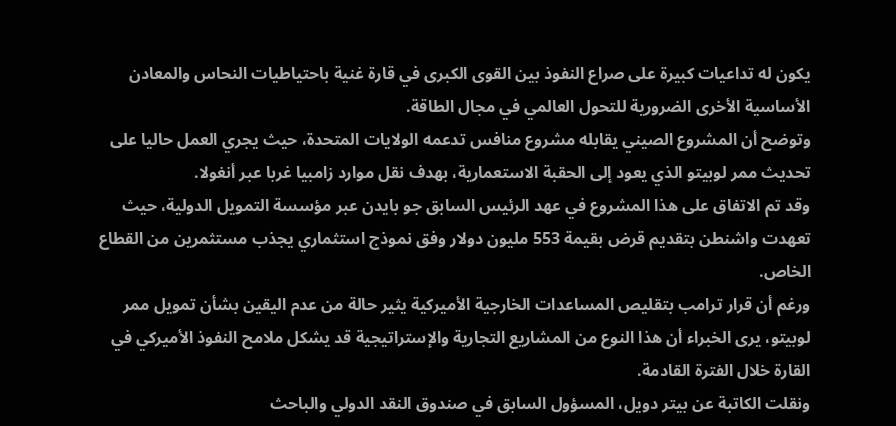يكون له تداعيات كبيرة على صراع النفوذ بين القوى الكبرى في قارة غنية باحتياطيات النحاس والمعادن الأساسية الأخرى الضرورية للتحول العالمي في مجال الطاقة.
وتوضح أن المشروع الصيني يقابله مشروع منافس تدعمه الولايات المتحدة، حيث يجري العمل حاليا على تحديث ممر لوبيتو الذي يعود إلى الحقبة الاستعمارية، بهدف نقل موارد زامبيا غربا عبر أنغولا.
وقد تم الاتفاق على هذا المشروع في عهد الرئيس السابق جو بايدن عبر مؤسسة التمويل الدولية، حيث تعهدت واشنطن بتقديم قرض بقيمة 553 مليون دولار وفق نموذج استثماري يجذب مستثمرين من القطاع الخاص.
ورغم أن قرار ترامب بتقليص المساعدات الخارجية الأميركية يثير حالة من عدم اليقين بشأن تمويل ممر لوبيتو، يرى الخبراء أن هذا النوع من المشاريع التجارية والإستراتيجية قد يشكل ملامح النفوذ الأميركي في القارة خلال الفترة القادمة.
ونقلت الكاتبة عن بيتر دويل، المسؤول السابق في صندوق النقد الدولي والباحث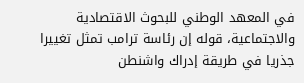في المعهد الوطني للبحوث الاقتصادية والاجتماعية، قوله إن رئاسة ترامب تمثل تغييرا جذريا في طريقة إدراك واشنطن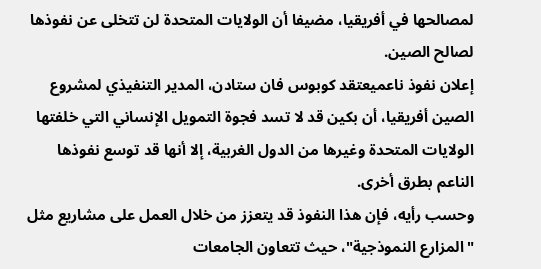لمصالحها في أفريقيا، مضيفا أن الولايات المتحدة لن تتخلى عن نفوذها لصالح الصين.
إعلان نفوذ ناعميعتقد كوبوس فان ستادن، المدير التنفيذي لمشروع الصين أفريقيا، أن بكين قد لا تسد فجوة التمويل الإنساني التي خلفتها الولايات المتحدة وغيرها من الدول الغربية، إلا أنها قد توسع نفوذها الناعم بطرق أخرى.
وحسب رأيه، فإن هذا النفوذ قد يتعزز من خلال العمل على مشاريع مثل "المزارع النموذجية"، حيث تتعاون الجامعات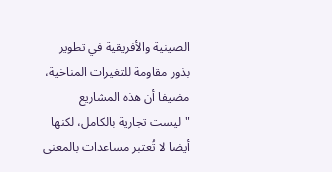الصينية والأفريقية في تطوير بذور مقاومة للتغيرات المناخية، مضيفا أن هذه المشاريع "ليست تجارية بالكامل، لكنها أيضا لا تُعتبر مساعدات بالمعنى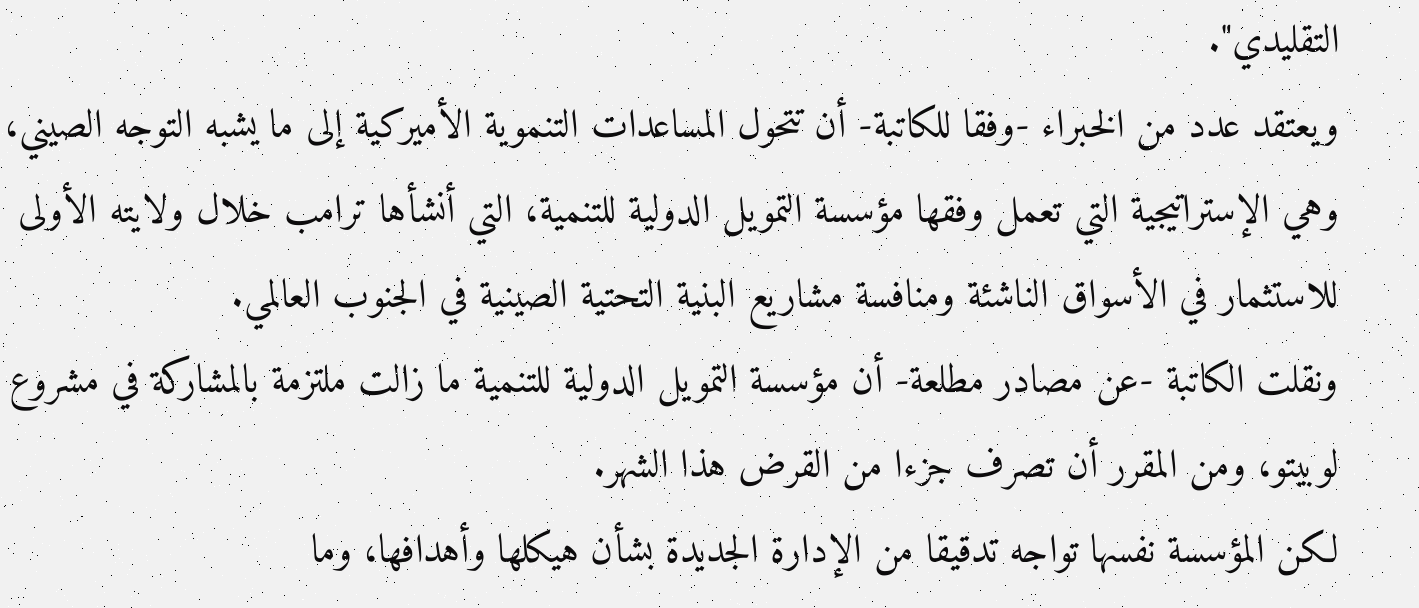التقليدي".
ويعتقد عدد من الخبراء -وفقا للكاتبة- أن تتحول المساعدات التنموية الأميركية إلى ما يشبه التوجه الصيني، وهي الإستراتيجية التي تعمل وفقها مؤسسة التمويل الدولية للتنمية، التي أنشأها ترامب خلال ولايته الأولى للاستثمار في الأسواق الناشئة ومنافسة مشاريع البنية التحتية الصينية في الجنوب العالمي.
ونقلت الكاتبة -عن مصادر مطلعة- أن مؤسسة التمويل الدولية للتنمية ما زالت ملتزمة بالمشاركة في مشروع لوبيتو، ومن المقرر أن تصرف جزءا من القرض هذا الشهر.
لكن المؤسسة نفسها تواجه تدقيقا من الإدارة الجديدة بشأن هيكلها وأهدافها، وما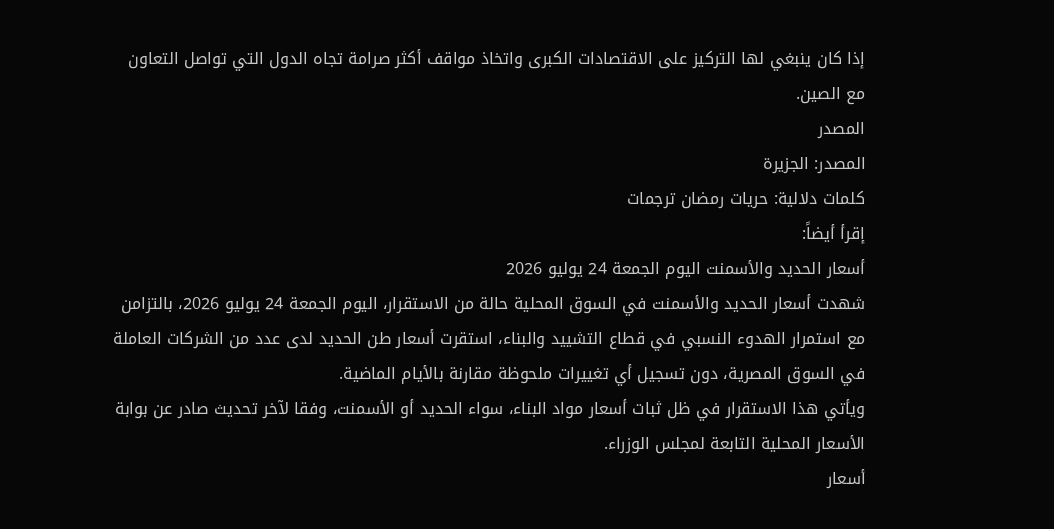إذا كان ينبغي لها التركيز على الاقتصادات الكبرى واتخاذ مواقف أكثر صرامة تجاه الدول التي تواصل التعاون مع الصين.
المصدر
المصدر: الجزيرة
كلمات دلالية: حريات رمضان ترجمات
إقرأ أيضاً:
أسعار الحديد والأسمنت اليوم الجمعة 24 يوليو 2026
شهدت أسعار الحديد والأسمنت في السوق المحلية حالة من الاستقرار، اليوم الجمعة 24 يوليو 2026، بالتزامن مع استمرار الهدوء النسبي في قطاع التشييد والبناء، استقرت أسعار طن الحديد لدى عدد من الشركات العاملة في السوق المصرية، دون تسجيل أي تغييرات ملحوظة مقارنة بالأيام الماضية.
ويأتي هذا الاستقرار في ظل ثبات أسعار مواد البناء، سواء الحديد أو الأسمنت، وفقا لآخر تحديث صادر عن بوابة الأسعار المحلية التابعة لمجلس الوزراء.
أسعار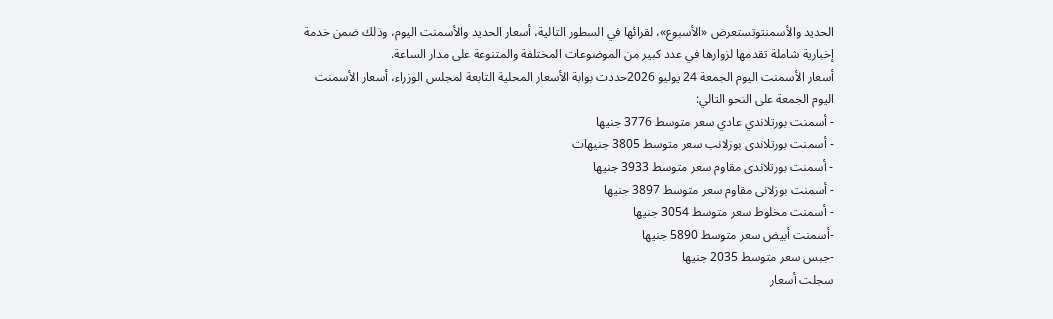الحديد والأسمنتوتستعرض «الأسبوع»، لقرائها في السطور التالية، أسعار الحديد والأسمنت اليوم، وذلك ضمن خدمة إخبارية شاملة تقدمها لزوارها في عدد كبير من الموضوعات المختلفة والمتنوعة على مدار الساعة.
أسعار الأسمنت اليوم الجمعة 24 يوليو 2026حددت بوابة الأسعار المحلية التابعة لمجلس الوزراء، أسعار الأسمنت اليوم الجمعة على النحو التالي:
- أسمنت بورتلاندي عادي سعر متوسط 3776 جنيها
- أسمنت بورتلاندى بوزلانب سعر متوسط 3805 جنيهات
- أسمنت بورتلاندى مقاوم سعر متوسط 3933 جنيها
- أسمنت بوزلانى مقاوم سعر متوسط 3897 جنيها
- أسمنت مخلوط سعر متوسط 3054 جنيها
-أسمنت أبيض سعر متوسط 5890 جنيها
-جبس سعر متوسط 2035 جنيها
سجلت أسعار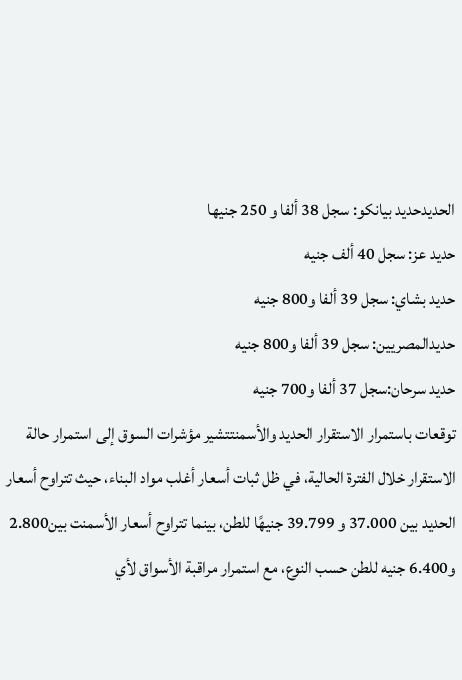الحديدحديد بيانكو: سجل 38 ألفا و 250 جنيها
حديد عز: سجل 40 ألف جنيه
حديد بشاي: سجل 39 ألفا و800 جنيه
حديدالمصريين: سجل 39 ألفا و800 جنيه
حديد سرحان:سجل 37 ألفا و700 جنيه
توقعات باستمرار الاستقرار الحديد والأسمنتتشير مؤشرات السوق إلى استمرار حالة الاستقرار خلال الفترة الحالية، في ظل ثبات أسعار أغلب مواد البناء، حيث تتراوح أسعار الحديد بين 37.000 و 39.799 جنيهًا للطن، بينما تتراوح أسعار الأسمنت بين2.800 و6.400 جنيه للطن حسب النوع، مع استمرار مراقبة الأسواق لأي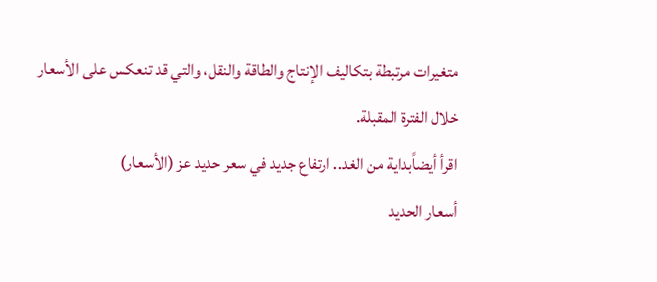متغيرات مرتبطة بتكاليف الإنتاج والطاقة والنقل، والتي قد تنعكس على الأسعار خلال الفترة المقبلة.
اقرأ أيضاًبداية من الغد.. ارتفاع جديد في سعر حديد عز (الأسعار)
أسعار الحديد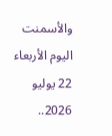والأسمنت اليوم الأربعاء 22 يوليو 2026..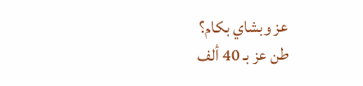عز وبشاي بكام؟
طن عز بـ 40 ألف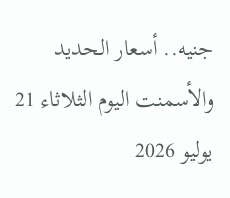جنيه.. أسعار الحديد والأسمنت اليوم الثلاثاء 21 يوليو 2026